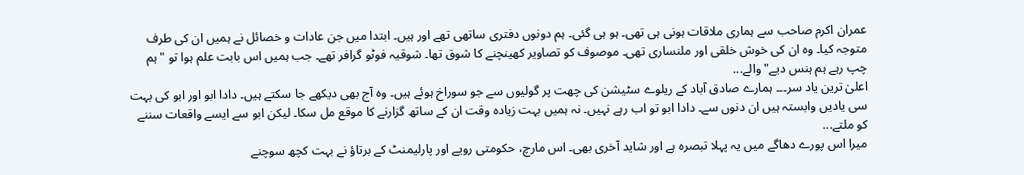عمران اکرم صاحب سے ہماری ملاقات ہونی ہی تھی۔ ہو ہی گئی۔ ہم دونوں دفتری ساتھی تھے اور ہیں۔ ابتدا میں جن عادات و خصائل نے ہمیں ان کی طرف متوجہ کیا۔ وہ ان کی خوش خلقی اور ملنساری تھی۔ موصوف کو تصاویر کھینچنے کا شوق تھا۔ شوقیہ فوٹو گرافر تھے۔ جب ہمیں اس بابت علم ہوا تو "ہم چپ رہے ہم ہنس دیے" والے...
اعلیٰ ترین یاد سر۔۔۔ ہمارے صادق آباد کے ریلوے سٹیشن کی چھت پر گولیوں سے جو سوراخ ہوئے ہیں۔ وہ آج بھی دیکھے جا سکتے ہیں۔ دادا ابو اور ابو کی بہت سی یادیں وابستہ ہیں ان دنوں سے۔ دادا ابو تو اب رہے نہیں۔ نہ ہمیں بہت زیادہ وقت ان کے ساتھ گزارنے کا موقع مل سکا۔ لیکن ابو سے ایسے واقعات سننے کو ملتے...
میرا اس پورے دھاگے میں یہ پہلا تبصرہ ہے اور شاید آخری بھی۔ اس مارچ، حکومتی رویے اور پارلیمنٹ کے برتاؤ نے بہت کچھ سوچنے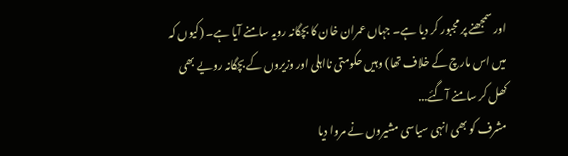اور سمجھنے پر مجبور کر دیا ہے۔ جہاں عمران خان کا بچگانہ رویہ سامنے آیا ہے۔ (کیوں کہ میں اس مارچ کے خلاف تھا) وہیں حکومتی نااہلی اور وزیروں کے بچگانہ رویے بھی کھل کر سامنے آگئے...
مشرف کو بھی انہی سیاسی مشیروں نے مروا دیا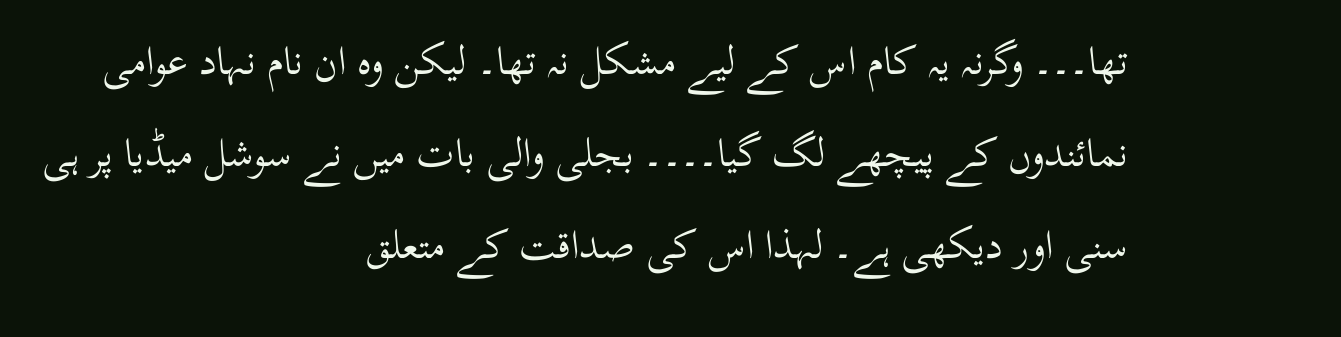تھا۔۔۔ وگرنہ یہ کام اس کے لیے مشکل نہ تھا۔ لیکن وہ ان نام نہاد عوامی نمائندوں کے پیچھے لگ گیا۔۔۔۔ بجلی والی بات میں نے سوشل میڈیا پر ہی سنی اور دیکھی ہے۔ لہذا اس کی صداقت کے متعلق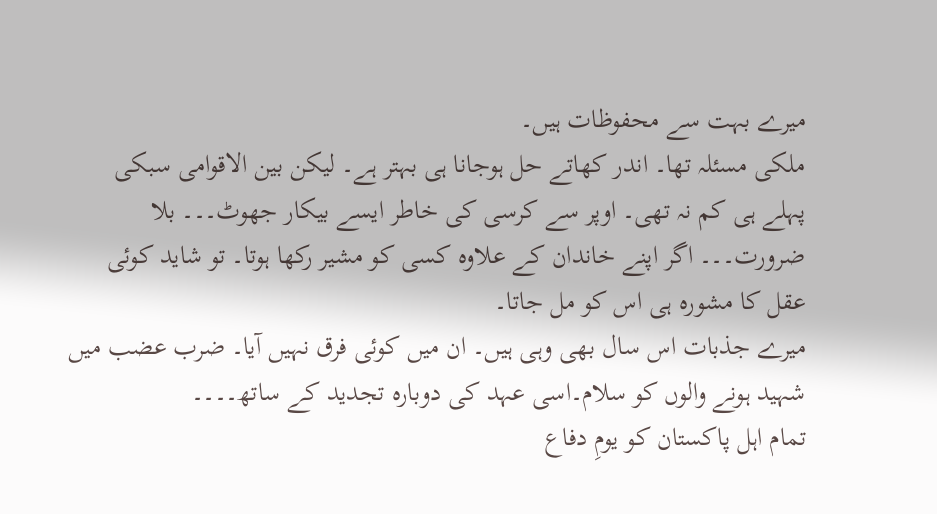میرے بہت سے محفوظات ہیں۔
ملکی مسئلہ تھا۔ اندر کھاتے حل ہوجانا ہی بہتر ہے۔ لیکن بین الاقوامی سبکی پہلے ہی کم نہ تھی۔ اوپر سے کرسی کی خاطر ایسے بیکار جھوٹ۔۔۔ بلا ضرورت۔۔۔ اگر اپنے خاندان کے علاوہ کسی کو مشیر رکھا ہوتا۔ تو شاید کوئی عقل کا مشورہ ہی اس کو مل جاتا۔
میرے جذبات اس سال بھی وہی ہیں۔ ان میں کوئی فرق نہیں آیا۔ ضرب عضب میں شہید ہونے والوں کو سلام۔اسی عہد کی دوبارہ تجدید کے ساتھ۔۔۔۔
تمام اہل پاکستان کو یومِ دفاع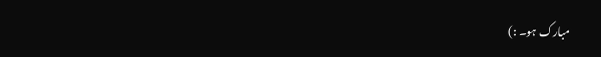مبارک ہو۔ :)